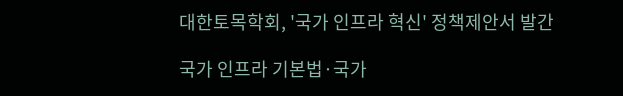대한토목학회, '국가 인프라 혁신' 정책제안서 발간

국가 인프라 기본법·국가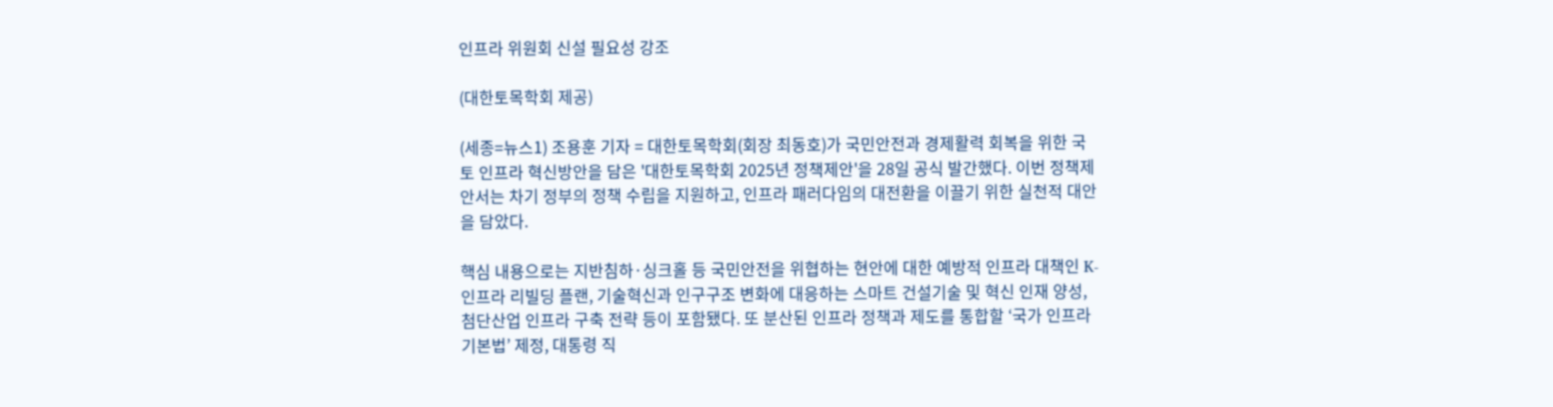인프라 위원회 신설 필요성 강조

(대한토목학회 제공)

(세종=뉴스1) 조용훈 기자 = 대한토목학회(회장 최동호)가 국민안전과 경제활력 회복을 위한 국토 인프라 혁신방안을 담은 '대한토목학회 2025년 정책제안'을 28일 공식 발간했다. 이번 정책제안서는 차기 정부의 정책 수립을 지원하고, 인프라 패러다임의 대전환을 이끌기 위한 실천적 대안을 담았다.

핵심 내용으로는 지반침하·싱크홀 등 국민안전을 위협하는 현안에 대한 예방적 인프라 대책인 K-인프라 리빌딩 플랜, 기술혁신과 인구구조 변화에 대응하는 스마트 건설기술 및 혁신 인재 양성, 첨단산업 인프라 구축 전략 등이 포함됐다. 또 분산된 인프라 정책과 제도를 통합할 ‘국가 인프라 기본법’ 제정, 대통령 직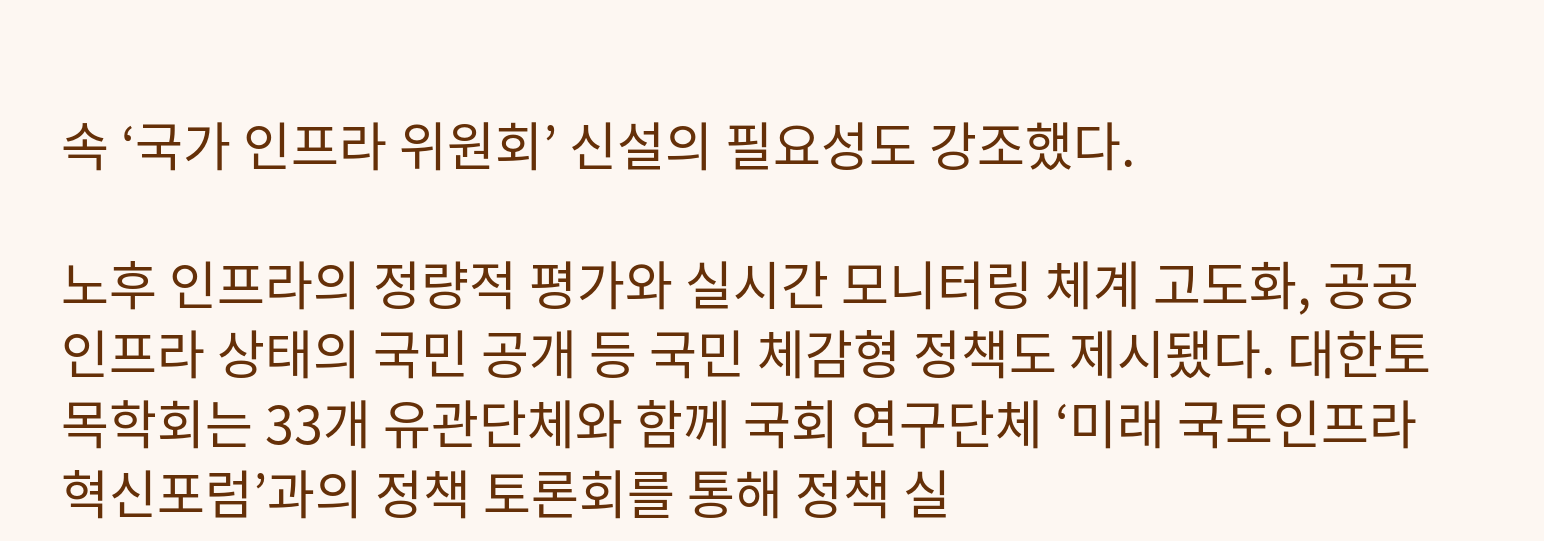속 ‘국가 인프라 위원회’ 신설의 필요성도 강조했다.

노후 인프라의 정량적 평가와 실시간 모니터링 체계 고도화, 공공 인프라 상태의 국민 공개 등 국민 체감형 정책도 제시됐다. 대한토목학회는 33개 유관단체와 함께 국회 연구단체 ‘미래 국토인프라 혁신포럼’과의 정책 토론회를 통해 정책 실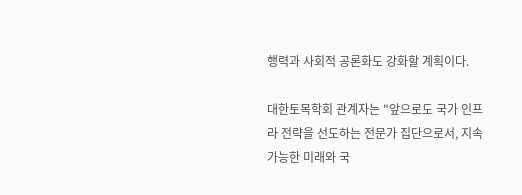행력과 사회적 공론화도 강화할 계획이다.

대한토목학회 관계자는 "앞으로도 국가 인프라 전략을 선도하는 전문가 집단으로서, 지속가능한 미래와 국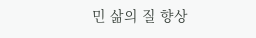민 삶의 질 향상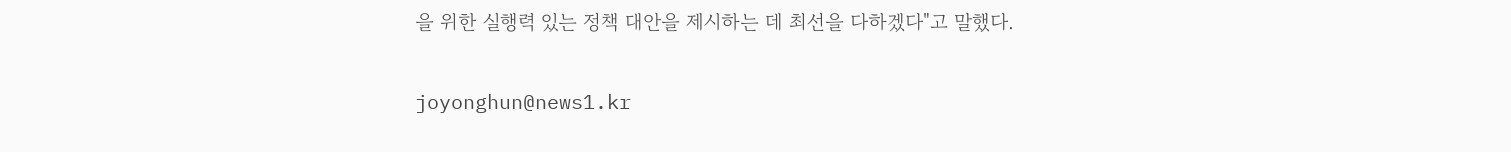을 위한 실행력 있는 정책 대안을 제시하는 데 최선을 다하겠다"고 말했다.

joyonghun@news1.kr